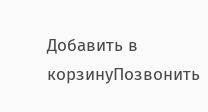Добавить в корзинуПозвонить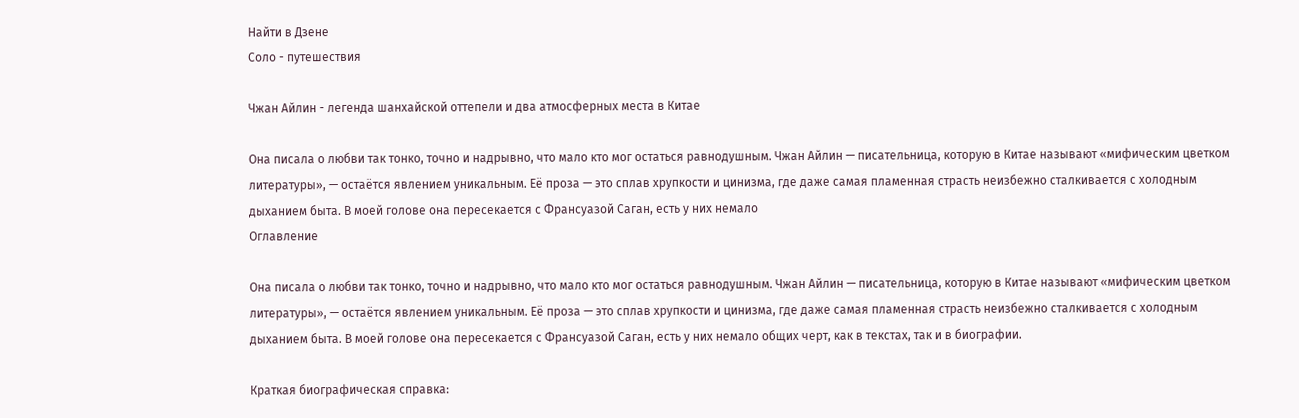Найти в Дзене
Соло - путешествия

Чжан Айлин - легенда шанхайской оттепели и два атмосферных места в Китае

Она писала о любви так тонко, точно и надрывно, что мало кто мог остаться равнодушным. Чжан Айлин — писательница, которую в Китае называют «мифическим цветком литературы», — остаётся явлением уникальным. Её проза — это сплав хрупкости и цинизма, где даже самая пламенная страсть неизбежно сталкивается с холодным дыханием быта. В моей голове она пересекается с Франсуазой Саган, есть у них немало
Оглавление

Она писала о любви так тонко, точно и надрывно, что мало кто мог остаться равнодушным. Чжан Айлин — писательница, которую в Китае называют «мифическим цветком литературы», — остаётся явлением уникальным. Её проза — это сплав хрупкости и цинизма, где даже самая пламенная страсть неизбежно сталкивается с холодным дыханием быта. В моей голове она пересекается с Франсуазой Саган, есть у них немало общих черт, как в текстах, так и в биографии.

Краткая биографическая справка: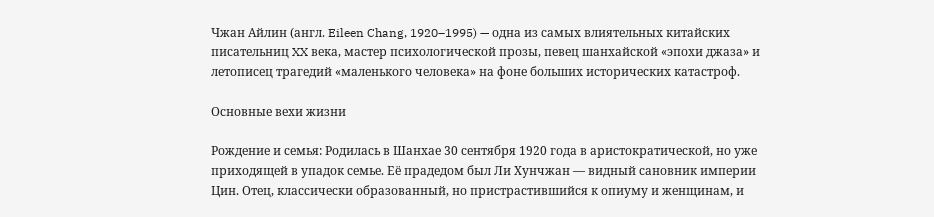Чжан Айлин (англ. Eileen Chang, 1920–1995) — одна из самых влиятельных китайских писательниц XX века, мастер психологической прозы, певец шанхайской «эпохи джаза» и летописец трагедий «маленького человека» на фоне больших исторических катастроф.

Основные вехи жизни

Рождение и семья: Родилась в Шанхае 30 сентября 1920 года в аристократической, но уже приходящей в упадок семье. Её прадедом был Ли Хунчжан — видный сановник империи Цин. Отец, классически образованный, но пристрастившийся к опиуму и женщинам, и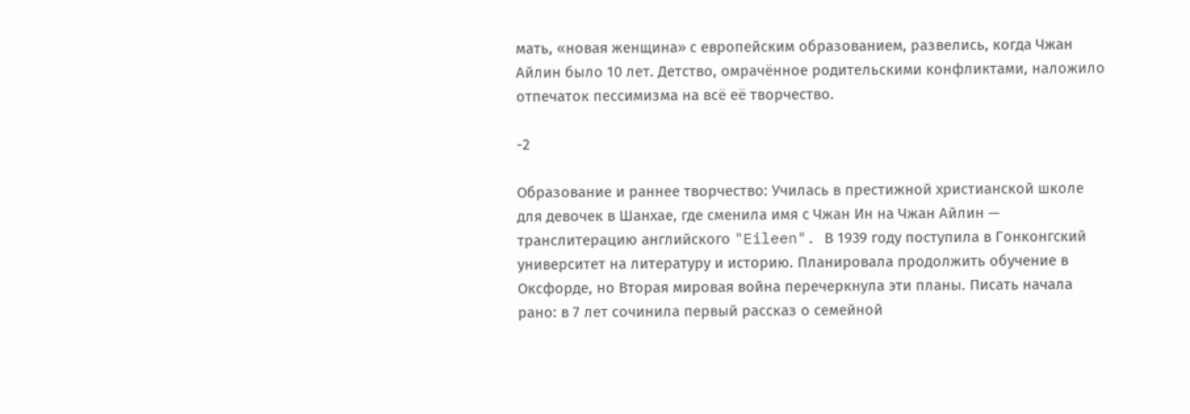мать, «новая женщина» с европейским образованием, развелись, когда Чжан Айлин было 10 лет. Детство, омрачённое родительскими конфликтами, наложило отпечаток пессимизма на всё её творчество.

-2

Образование и раннее творчество: Училась в престижной христианской школе для девочек в Шанхае, где сменила имя с Чжан Ин на Чжан Айлин — транслитерацию английского "Eileen". В 1939 году поступила в Гонконгский университет на литературу и историю. Планировала продолжить обучение в Оксфорде, но Вторая мировая война перечеркнула эти планы. Писать начала рано: в 7 лет сочинила первый рассказ о семейной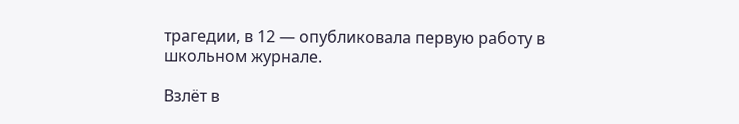трагедии, в 12 — опубликовала первую работу в школьном журнале.

Взлёт в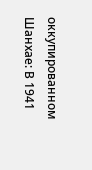оккупированном Шанхае: В 1941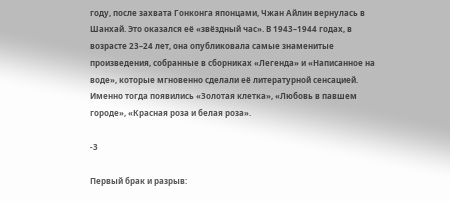году, после захвата Гонконга японцами, Чжан Айлин вернулась в Шанхай. Это оказался её «звёздный час». В 1943–1944 годах, в возрасте 23–24 лет, она опубликовала самые знаменитые произведения, собранные в сборниках «Легенда» и «Написанное на воде», которые мгновенно сделали её литературной сенсацией. Именно тогда появились «Золотая клетка», «Любовь в павшем городе», «Красная роза и белая роза».

-3

Первый брак и разрыв: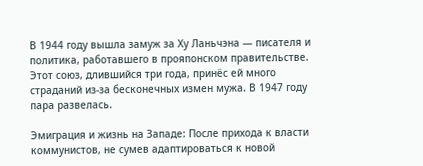В 1944 году вышла замуж за Ху Ланьчэна — писателя и политика, работавшего в прояпонском правительстве. Этот союз, длившийся три года, принёс ей много страданий из-за бесконечных измен мужа. В 1947 году пара развелась.

Эмиграция и жизнь на Западе: После прихода к власти коммунистов, не сумев адаптироваться к новой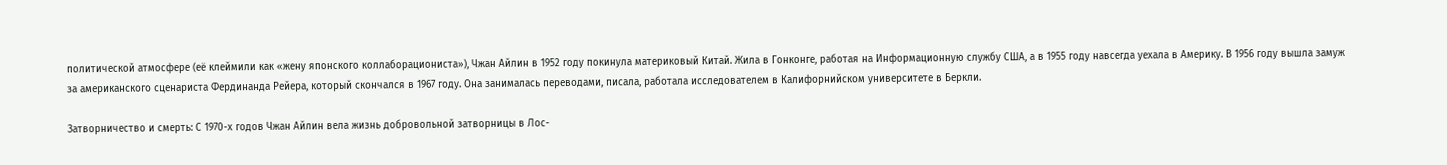политической атмосфере (её клеймили как «жену японского коллаборациониста»), Чжан Айлин в 1952 году покинула материковый Китай. Жила в Гонконге, работая на Информационную службу США, а в 1955 году навсегда уехала в Америку. В 1956 году вышла замуж за американского сценариста Фердинанда Рейера, который скончался в 1967 году. Она занималась переводами, писала, работала исследователем в Калифорнийском университете в Беркли.

Затворничество и смерть: С 1970-х годов Чжан Айлин вела жизнь добровольной затворницы в Лос-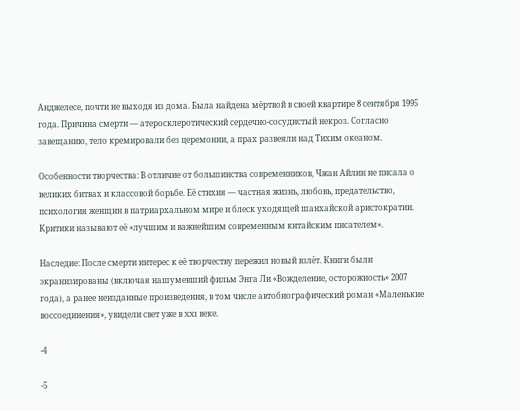Анджелесе, почти не выходя из дома. Была найдена мёртвой в своей квартире 8 сентября 1995 года. Причина смерти — атеросклеротический сердечно-сосудистый некроз. Согласно завещанию, тело кремировали без церемонии, а прах развеяли над Тихим океаном.

Особенности творчества: В отличие от большинства современников, Чжан Айлин не писала о великих битвах и классовой борьбе. Её стихия — частная жизнь, любовь, предательство, психология женщин в патриархальном мире и блеск уходящей шанхайской аристократии. Критики называют её «лучшим и важнейшим современным китайским писателем».

Наследие: После смерти интерес к её творчеству пережил новый взлёт. Книги были экранизированы (включая нашумевший фильм Энга Ли «Вожделение, осторожность» 2007 года), а ранее неизданные произведения, в том числе автобиографический роман «Маленькие воссоединения», увидели свет уже в XXI веке.

-4

-5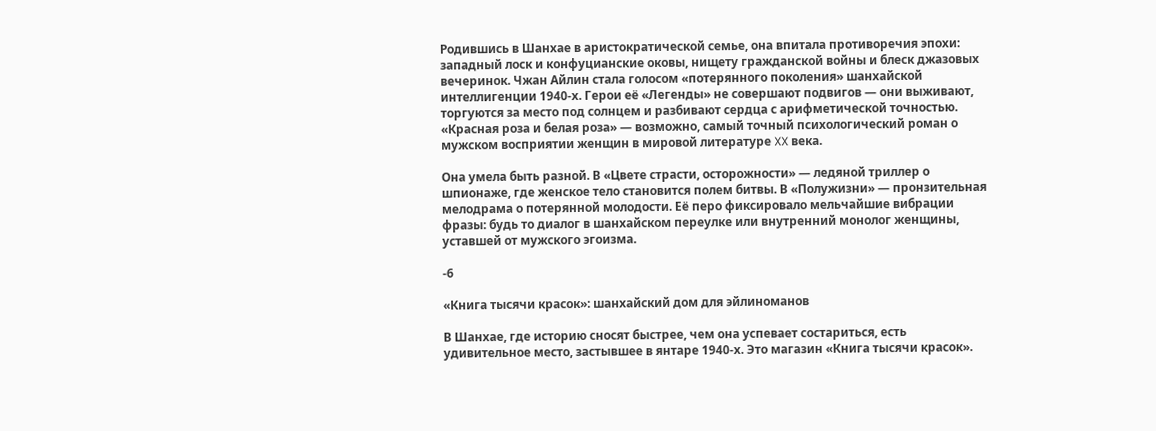Родившись в Шанхае в аристократической семье, она впитала противоречия эпохи: западный лоск и конфуцианские оковы, нищету гражданской войны и блеск джазовых вечеринок. Чжан Айлин стала голосом «потерянного поколения» шанхайской интеллигенции 1940-х. Герои её «Легенды» не совершают подвигов — они выживают, торгуются за место под солнцем и разбивают сердца с арифметической точностью. «Красная роза и белая роза» — возможно, самый точный психологический роман о мужском восприятии женщин в мировой литературе XX века.

Она умела быть разной. В «Цвете страсти, осторожности» — ледяной триллер о шпионаже, где женское тело становится полем битвы. В «Полужизни» — пронзительная мелодрама о потерянной молодости. Её перо фиксировало мельчайшие вибрации фразы: будь то диалог в шанхайском переулке или внутренний монолог женщины, уставшей от мужского эгоизма.

-6

«Книга тысячи красок»: шанхайский дом для эйлиноманов

В Шанхае, где историю сносят быстрее, чем она успевает состариться, есть удивительное место, застывшее в янтаре 1940-х. Это магазин «Книга тысячи красок».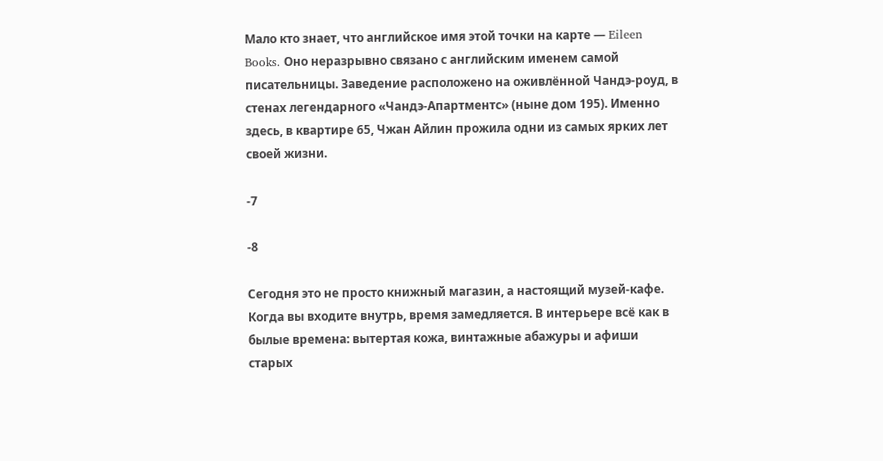Мало кто знает, что английское имя этой точки на карте — Eileen Books. Оно неразрывно связано с английским именем самой писательницы. Заведение расположено на оживлённой Чандэ-роуд, в стенах легендарного «Чандэ-Апартментс» (ныне дом 195). Именно здесь, в квартире 65, Чжан Айлин прожила одни из самых ярких лет своей жизни.

-7

-8

Сегодня это не просто книжный магазин, а настоящий музей-кафе. Когда вы входите внутрь, время замедляется. В интерьере всё как в былые времена: вытертая кожа, винтажные абажуры и афиши старых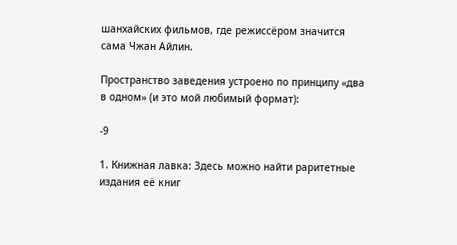шанхайских фильмов, где режиссёром значится сама Чжан Айлин.

Пространство заведения устроено по принципу «два в одном» (и это мой любимый формат):

-9

1. Книжная лавка: Здесь можно найти раритетные издания её книг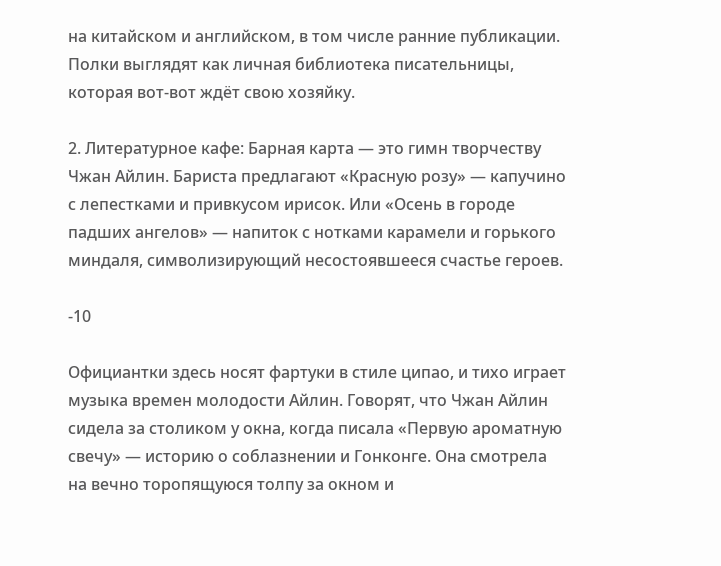на китайском и английском, в том числе ранние публикации. Полки выглядят как личная библиотека писательницы, которая вот-вот ждёт свою хозяйку.

2. Литературное кафе: Барная карта — это гимн творчеству Чжан Айлин. Бариста предлагают «Красную розу» — капучино с лепестками и привкусом ирисок. Или «Осень в городе падших ангелов» — напиток с нотками карамели и горького миндаля, символизирующий несостоявшееся счастье героев.

-10

Официантки здесь носят фартуки в стиле ципао, и тихо играет музыка времен молодости Айлин. Говорят, что Чжан Айлин сидела за столиком у окна, когда писала «Первую ароматную свечу» — историю о соблазнении и Гонконге. Она смотрела на вечно торопящуюся толпу за окном и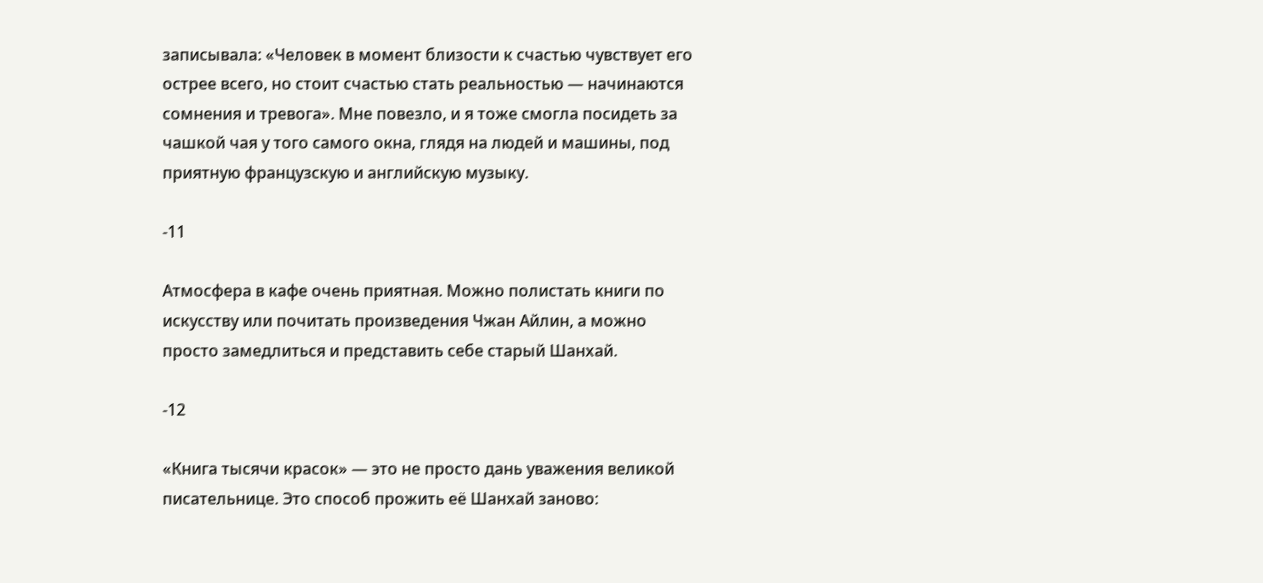записывала: «Человек в момент близости к счастью чувствует его острее всего, но стоит счастью стать реальностью — начинаются сомнения и тревога». Мне повезло, и я тоже смогла посидеть за чашкой чая у того самого окна, глядя на людей и машины, под приятную французскую и английскую музыку.

-11

Атмосфера в кафе очень приятная. Можно полистать книги по искусству или почитать произведения Чжан Айлин, а можно просто замедлиться и представить себе старый Шанхай.

-12

«Книга тысячи красок» — это не просто дань уважения великой писательнице. Это способ прожить её Шанхай заново: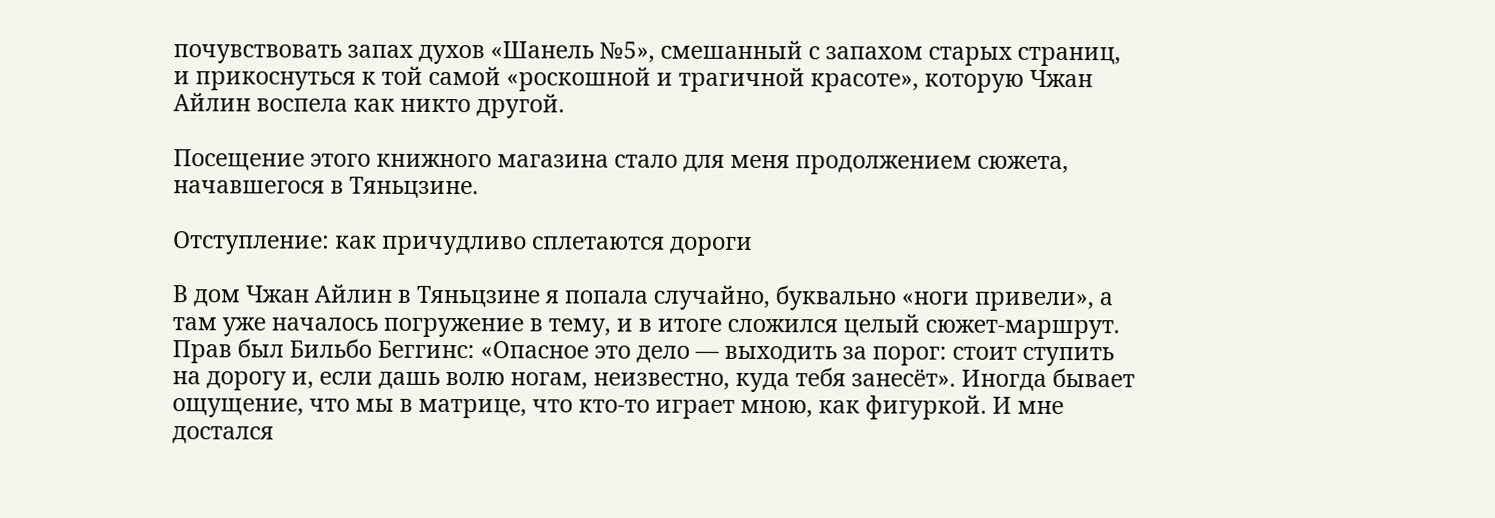почувствовать запах духов «Шанель №5», смешанный с запахом старых страниц, и прикоснуться к той самой «роскошной и трагичной красоте», которую Чжан Айлин воспела как никто другой.

Посещение этого книжного магазина стало для меня продолжением сюжета, начавшегося в Тяньцзине.

Отступление: как причудливо сплетаются дороги

В дом Чжан Айлин в Тяньцзине я попала случайно, буквально «ноги привели», а там уже началось погружение в тему, и в итоге сложился целый сюжет-маршрут. Прав был Бильбо Беггинс: «Опасное это дело — выходить за порог: стоит ступить на дорогу и, если дашь волю ногам, неизвестно, куда тебя занесёт». Иногда бывает ощущение, что мы в матрице, что кто-то играет мною, как фигуркой. И мне достался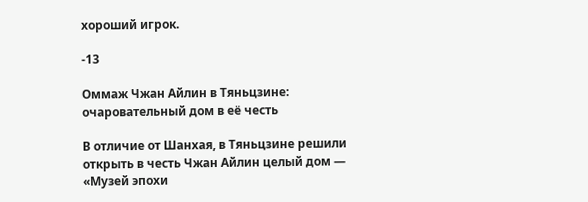хороший игрок.

-13

Оммаж Чжан Айлин в Тяньцзине: очаровательный дом в её честь

В отличие от Шанхая, в Тяньцзине решили открыть в честь Чжан Айлин целый дом — «Музей эпохи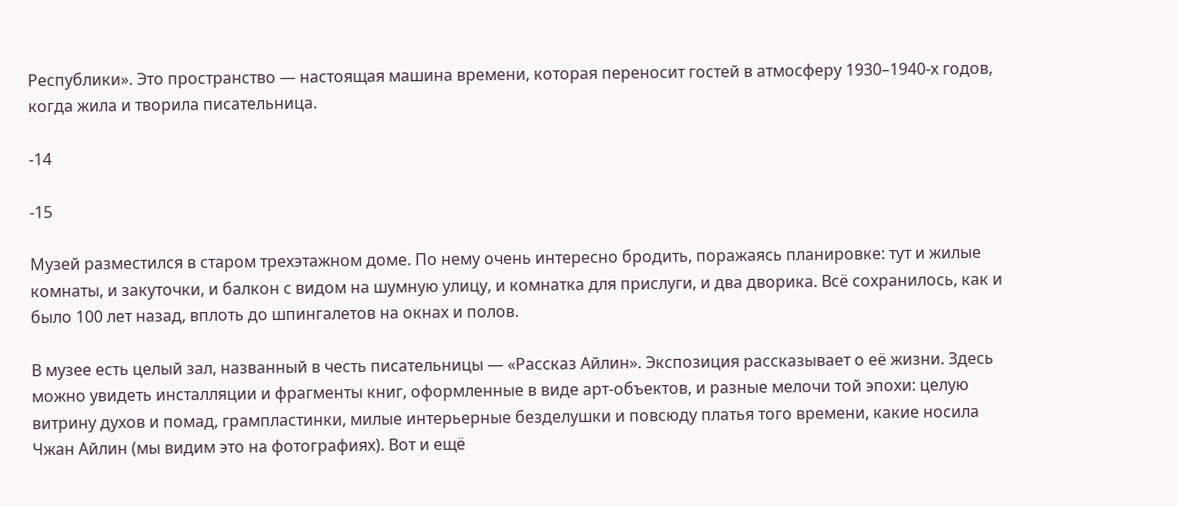Республики». Это пространство — настоящая машина времени, которая переносит гостей в атмосферу 1930–1940-х годов, когда жила и творила писательница.

-14

-15

Музей разместился в старом трехэтажном доме. По нему очень интересно бродить, поражаясь планировке: тут и жилые комнаты, и закуточки, и балкон с видом на шумную улицу, и комнатка для прислуги, и два дворика. Всё сохранилось, как и было 100 лет назад, вплоть до шпингалетов на окнах и полов.

В музее есть целый зал, названный в честь писательницы — «Рассказ Айлин». Экспозиция рассказывает о её жизни. Здесь можно увидеть инсталляции и фрагменты книг, оформленные в виде арт-объектов, и разные мелочи той эпохи: целую витрину духов и помад, грампластинки, милые интерьерные безделушки и повсюду платья того времени, какие носила Чжан Айлин (мы видим это на фотографиях). Вот и ещё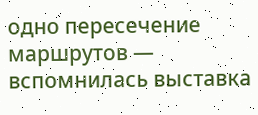одно пересечение маршрутов — вспомнилась выставка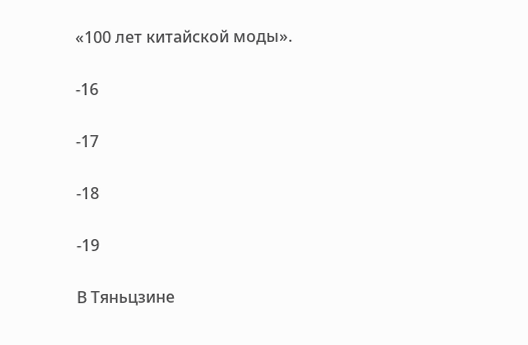«100 лет китайской моды».

-16

-17

-18

-19

В Тяньцзине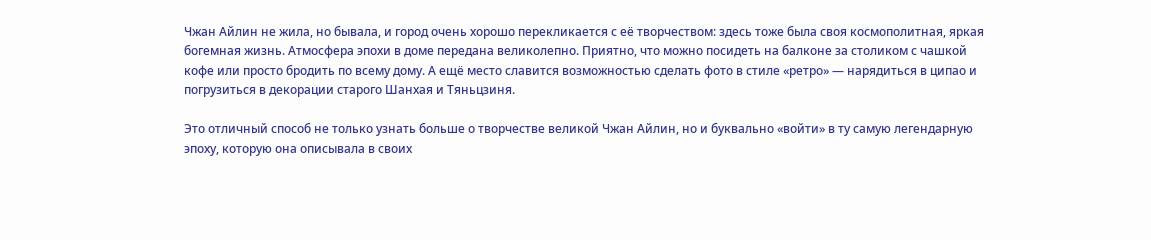Чжан Айлин не жила, но бывала, и город очень хорошо перекликается с её творчеством: здесь тоже была своя космополитная, яркая богемная жизнь. Атмосфера эпохи в доме передана великолепно. Приятно, что можно посидеть на балконе за столиком с чашкой кофе или просто бродить по всему дому. А ещё место славится возможностью сделать фото в стиле «ретро» — нарядиться в ципао и погрузиться в декорации старого Шанхая и Тяньцзиня.

Это отличный способ не только узнать больше о творчестве великой Чжан Айлин, но и буквально «войти» в ту самую легендарную эпоху, которую она описывала в своих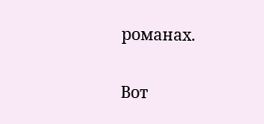романах.

Вот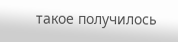такое получилось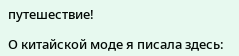путешествие!

О китайской моде я писала здесь: